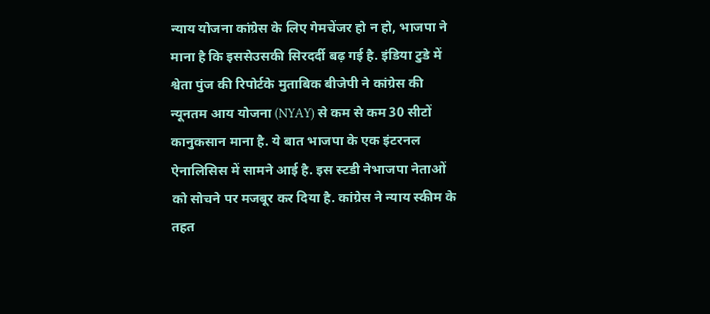न्याय योजना कांग्रेस के लिए गेमचेंजर हो न हो, भाजपा ने माना है कि इससेउसकी सिरदर्दी बढ़ गई है. इंडिया टुडे में श्वेता पुंज की रिपोर्टके मुताबिक बीजेपी ने कांग्रेस की न्यूनतम आय योजना (NYAY) से कम से कम 30 सीटों कानुकसान माना है. ये बात भाजपा के एक इंटरनल ऐनालिसिस में सामने आई है. इस स्टडी नेभाजपा नेताओं को सोचने पर मजबूर कर दिया है. कांग्रेस ने न्याय स्कीम के तहत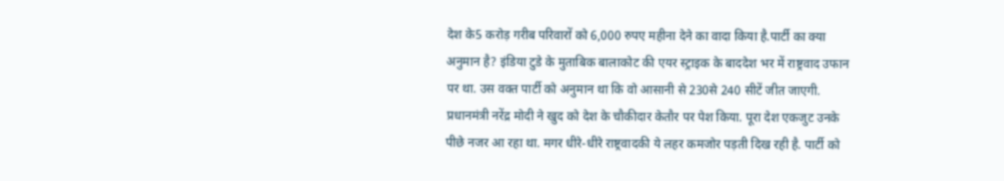देश के5 करोड़ गरीब परिवारों को 6,000 रुपए महीना देने का वादा किया है.पार्टी का क्या अनुमान है? इंडिया टुडे के मुताबिक बालाकोट की एयर स्ट्राइक के बाददेश भर में राष्ट्रवाद उफान पर था. उस वक्त पार्टी को अनुमान था कि वो आसानी से 230से 240 सीटें जीत जाएगी. प्रधानमंत्री नरेंद्र मोदी ने खुद को देश के चौकीदार केतौर पर पेश किया. पूरा देश एकजुट उनके पीछे नजर आ रहा था. मगर धीरे-धीरे राष्ट्रवादकी ये लहर कमजोर पड़ती दिख रही है. पार्टी को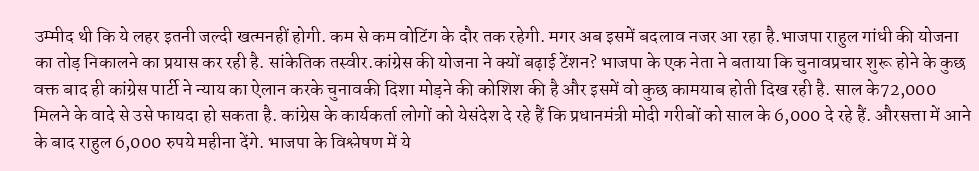उम्मीद थी कि ये लहर इतनी जल्दी खत्मनहीं होगी. कम से कम वोटिंग के दौर तक रहेगी. मगर अब इसमें बदलाव नजर आ रहा है.भाजपा राहुल गांधी की योजना का तोड़ निकालने का प्रयास कर रही है. सांकेतिक तस्वीर.कांग्रेस की योजना ने क्यों बढ़ाई टेंशन? भाजपा के एक नेता ने बताया कि चुनावप्रचार शुरू होने के कुछ वक्त बाद ही कांग्रेस पार्टी ने न्याय का ऐलान करके चुनावकी दिशा मोड़ने की कोशिश की है और इसमें वो कुछ कामयाब होती दिख रही है. साल के72,000 मिलने के वादे से उसे फायदा हो सकता है. कांग्रेस के कार्यकर्ता लोगों को येसंदेश दे रहे हैं कि प्रधानमंत्री मोदी गरीबों को साल के 6,000 दे रहे हैं. औरसत्ता में आने के बाद राहुल 6,000 रुपये महीना देंगे. भाजपा के विश्लेषण में ये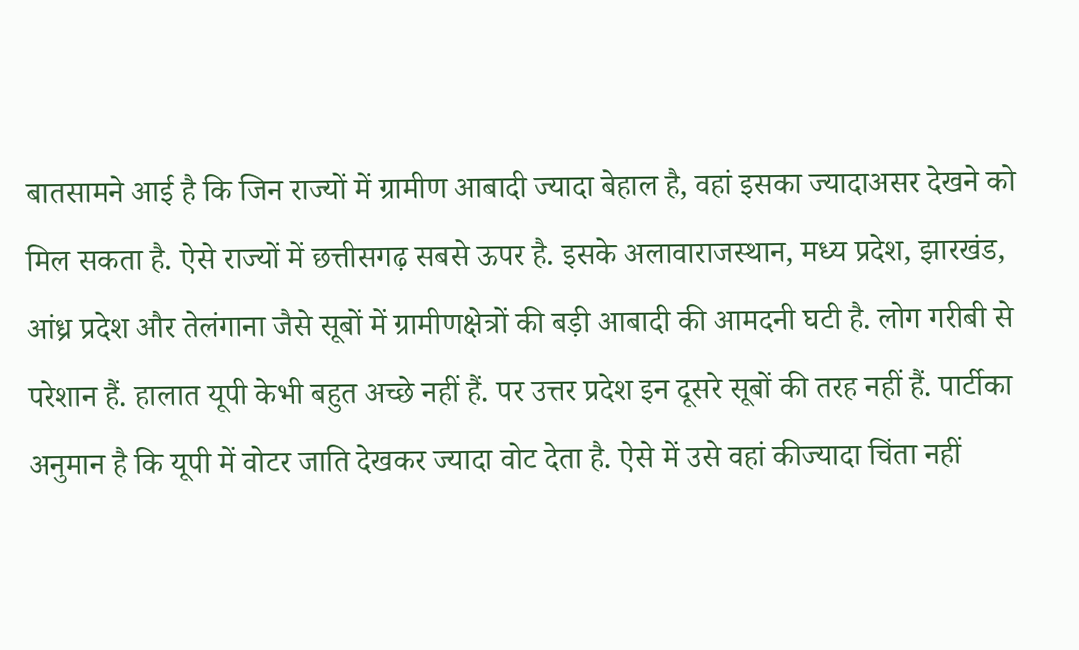बातसामने आई है कि जिन राज्यों में ग्रामीण आबादी ज्यादा बेहाल है, वहां इसका ज्यादाअसर देखने को मिल सकता है. ऐसे राज्यों में छत्तीसगढ़ सबसे ऊपर है. इसके अलावाराजस्थान, मध्य प्रदेश, झारखंड, आंध्र प्रदेश और तेलंगाना जैसे सूबों में ग्रामीणक्षेत्रों की बड़ी आबादी की आमदनी घटी है. लोग गरीबी से परेशान हैं. हालात यूपी केभी बहुत अच्छे नहीं हैं. पर उत्तर प्रदेश इन दूसरे सूबों की तरह नहीं हैं. पार्टीका अनुमान है कि यूपी में वोटर जाति देखकर ज्यादा वोट देता है. ऐसे में उसे वहां कीज्यादा चिंता नहीं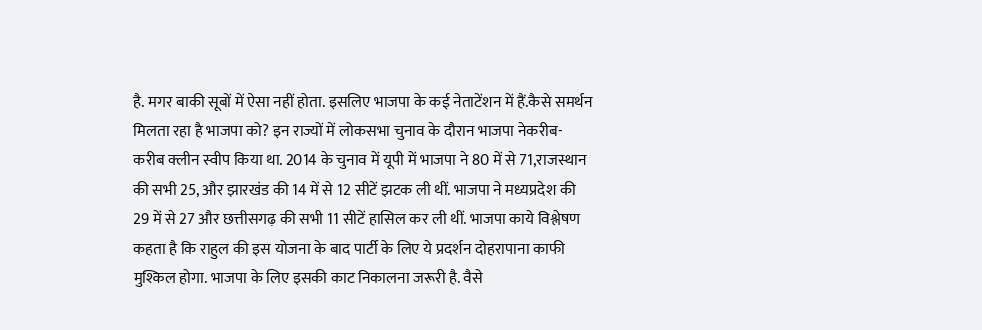है. मगर बाकी सूबों में ऐसा नहीं होता. इसलिए भाजपा के कई नेताटेंशन में हैं.कैसे समर्थन मिलता रहा है भाजपा को? इन राज्यों में लोकसभा चुनाव के दौरान भाजपा नेकरीब-करीब क्लीन स्वीप किया था. 2014 के चुनाव में यूपी में भाजपा ने 80 में से 71,राजस्थान की सभी 25, और झारखंड की 14 में से 12 सीटें झटक ली थीं. भाजपा ने मध्यप्रदेश की 29 में से 27 और छत्तीसगढ़ की सभी 11 सीटें हासिल कर ली थीं. भाजपा काये विश्लेषण कहता है कि राहुल की इस योजना के बाद पार्टी के लिए ये प्रदर्शन दोहरापाना काफी मुश्किल होगा. भाजपा के लिए इसकी काट निकालना जरूरी है. वैसे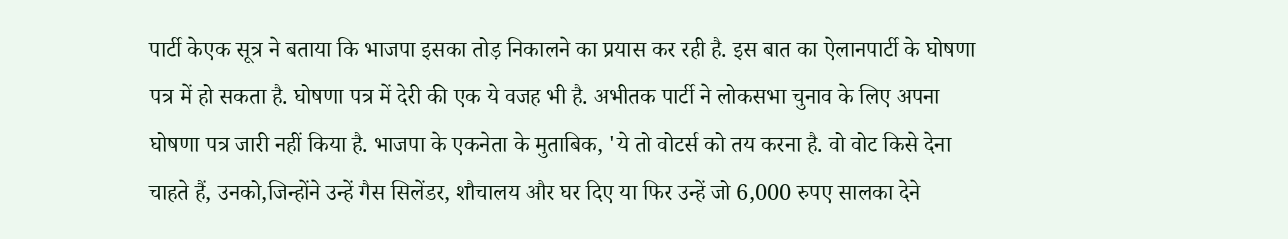पार्टी केएक सूत्र ने बताया कि भाजपा इसका तोड़ निकालने का प्रयास कर रही है. इस बात का ऐलानपार्टी के घोषणा पत्र में हो सकता है. घोषणा पत्र में देरी की एक ये वजह भी है. अभीतक पार्टी ने लोकसभा चुनाव के लिए अपना घोषणा पत्र जारी नहीं किया है. भाजपा के एकनेता के मुताबिक, 'ये तो वोटर्स को तय करना है. वो वोट किसे देना चाहते हैं, उनको,जिन्होंने उन्हें गैस सिलेंडर, शौचालय और घर दिए या फिर उन्हें जो 6,000 रुपए सालका देने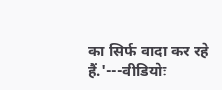का सिर्फ वादा कर रहे हैं.'---वीडियोः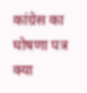कांग्रेस का घोषणा पत्र क्या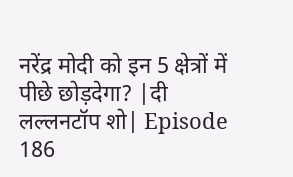नरेंद्र मोदी को इन 5 क्षेत्रों में पीछे छोड़देगा? |दी लल्लनटॉप शो| Episode 186